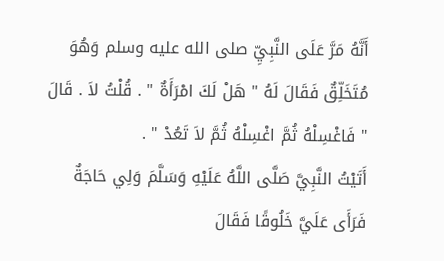أَنَّهُ مَرَّ عَلَى النَّبِيِّ صلى الله عليه وسلم وَهُوَ مُتَخَلِّقٌ فَقَالَ لَهُ " هَلْ لَكَ امْرَأَةٌ " . قُلْتُ لاَ . قَالَ " فَاغْسِلْهُ ثُمَّ اغْسِلْهُ ثُمَّ لاَ تَعُدْ " .
أَتَيْتُ النَّبِيَّ صَلَّى اللَّهُ عَلَيْهِ وَسَلَّمَ وَلِي حَاجَةٌ فَرَأَى عَلَيَّ خَلُوقًا فَقَالَ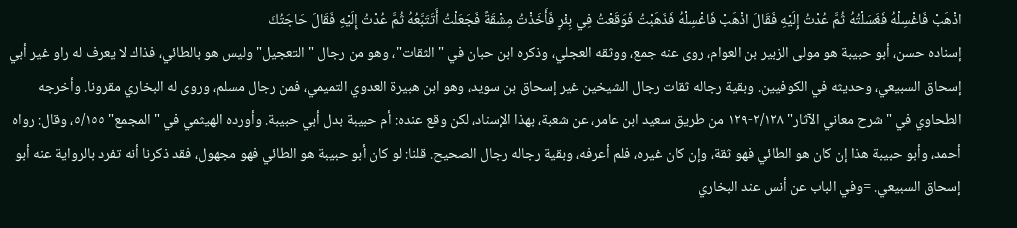اذْهَبْ فَاغْسِلْهُ فَغَسَلْتُهُ ثُمَّ عُدْتُ إِلَيْهِ فَقَالَ اذْهَبْ فَاغْسِلْهُ فَذَهَبْتُ فَوَقَعْتُ فِي بِئْرٍ فَأَخَذْتُ مِشْقَةً فَجَعَلْتُ أَتَتَبَّعُهُ ثُمَّ عُدْتُ إِلَيْهِ فَقَالَ حَاجَتُكَ
إسناده حسن، أبو حبيبة هو مولى الزبير بن العوام، روى عنه جمع، ووثقه العجلي، وذكره ابن حبان في "الثقات"، وهو من رجال "التعجيل" وليس هو بالطائي، فذاك لا يعرف له راو غير أبي إسحاق السبيعي، وحديثه في الكوفيين. وبقية رجاله ثقات رجال الشيخين غير إسحاق بن سويد، وهو ابن هبيرة العدوي التميمي، فمن رجال مسلم، وروى له البخاري مقرونا. وأخرجه الطحاوي في "شرح معاني الآثار" ٢/١٢٨-١٢٩ من طريق سعيد ابن عامر، عن شعبة، بهذا الإسناد، لكن وقع عنده: أم حبيبة بدل أبي حبيبة. وأورده الهيثمي في "المجمع" ٥/١٥٥، وقال: رواه أحمد، وأبو حبيبة هذا إن كان هو الطائي فهو ثقة، وإن كان غيره، فلم أعرفه، وبقية رجاله رجال الصحيح. قلنا: لو كان أبو حبيبة هو الطائي فهو مجهول، فقد ذكرنا أنه تفرد بالرواية عنه أبو إسحاق السبيعي. =وفي الباب عن أنس عند البخاري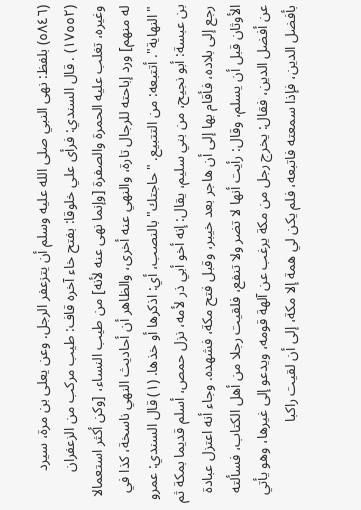(٥٨٤٦) بلفظ: نهى النبي صلى الله عليه وسلم أن يتزعفر الرجل. وعن يعلى بن مرة، سيرد (١٧٥٥٢) . قال السندي: فرأى علي خلوقا: بفتح خاء آخره قاف: طيب مركب من الزعفران وغيره، تغلب عليه الحمرة والصفرة [وإنما نهى عنه لأنه] من طيب النساء، [وكن أكثر استعمالا له منهم] ورد إباحته للرجال تارة، والنهي عنه أخرى، والظاهر أن أحاديث النهي ناسخة، كذا في "النهاية". أتتبعه: من التتبيع. "حاجتك" بالنصب، أي: اذكرها أو خذها. (١) قال السندي: عمرو بن عبسة: أبو نجيح، من بني سليم، يقال: إنه أخو أبي ذر لأمه، نزل حمص، أسلم قديما بمكة ثم رجع إلى بلاده، فأقام بها إلى أن هاجر بعد خيبر، وقبل فتح مكة، فشهده. وجاء أنه اعتزل عبادة الأوثان قبل أن يسلم، وقال: رأيت أنها لا تضر ولا تنفع، فلقيت رجلا من أهل الكتاب، فسألته عن أفضل الدين، فقال: يخرج رجل من مكة يرغب عن آلهة قومه، ويدعو إلى غيرها، وهو يأتي بأفضل الدين، فإذا سمعته فاتبعه، فلم يكن لي همة إلا مكة، إلى أن لقيت راكبا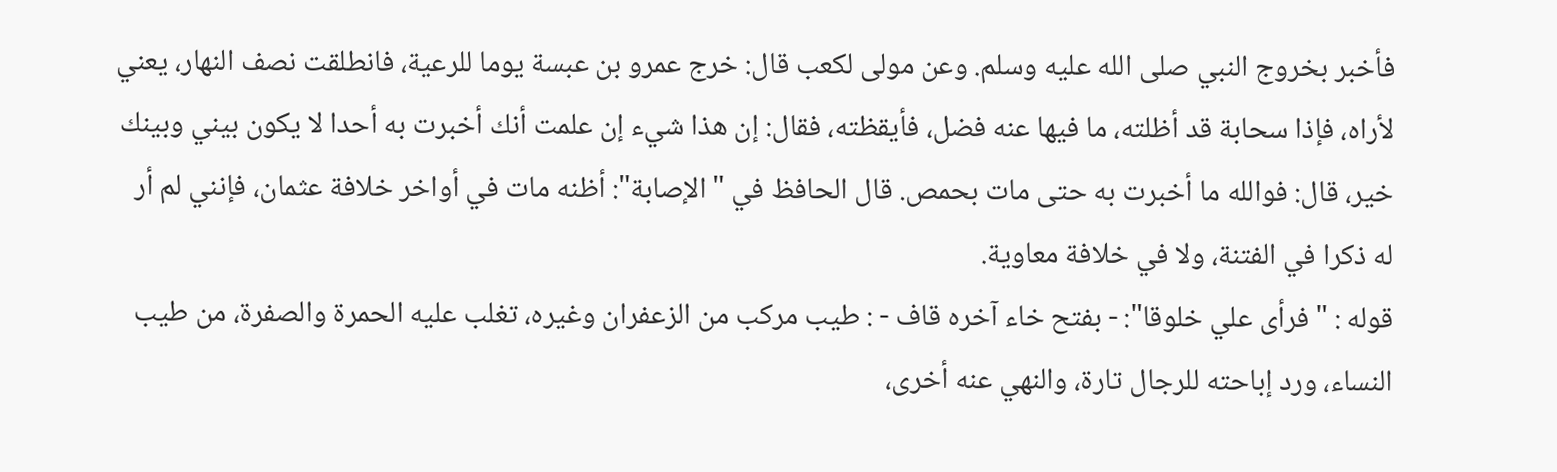فأخبر بخروج النبي صلى الله عليه وسلم. وعن مولى لكعب قال: خرج عمرو بن عبسة يوما للرعية، فانطلقت نصف النهار، يعني لأراه، فإذا سحابة قد أظلته، ما فيها عنه فضل، فأيقظته، فقال: إن هذا شيء إن علمت أنك أخبرت به أحدا لا يكون بيني وبينك خير، قال: فوالله ما أخبرت به حتى مات بحمص. قال الحافظ في "الإصابة": أظنه مات في أواخر خلافة عثمان، فإنني لم أر له ذكرا في الفتنة، ولا في خلافة معاوية.
قوله : "فرأى علي خلوقا": - بفتح خاء آخره قاف - : طيب مركب من الزعفران وغيره، تغلب عليه الحمرة والصفرة، من طيب النساء، ورد إباحته للرجال تارة، والنهي عنه أخرى،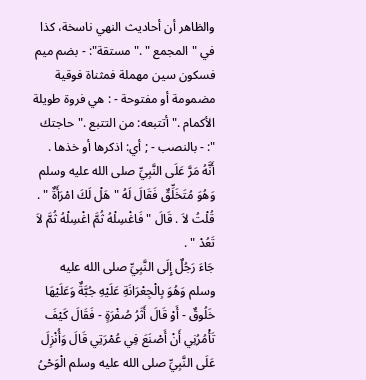والظاهر أن أحاديث النهي ناسخة، كذا في "المجمع " ."مستقة": - بضم ميم فسكون سين مهملة فمثناة فوقية مضمومة أو مفتوحة - : هي فروة طويلة الأكمام ."أتتبعه: من التتبع ."حاجتك ": - بالنصب - ; أي: اذكرها أو خذها .
أَنَّهُ مَرَّ عَلَى النَّبِيِّ صلى الله عليه وسلم وَهُوَ مُتَخَلِّقٌ فَقَالَ لَهُ " هَلْ لَكَ امْرَأَةٌ " . قُلْتُ لاَ . قَالَ " فَاغْسِلْهُ ثُمَّ اغْسِلْهُ ثُمَّ لاَ تَعُدْ " .
جَاءَ رَجُلٌ إِلَى النَّبِيِّ صلى الله عليه وسلم وَهُوَ بِالْجِعْرَانَةِ عَلَيْهِ جُبَّةٌ وَعَلَيْهَا خَلُوقٌ - أَوْ قَالَ أَثَرُ صُفْرَةٍ - فَقَالَ كَيْفَ تَأْمُرُنِي أَنْ أَصْنَعَ فِي عُمْرَتِي قَالَ وَأُنْزِلَ عَلَى النَّبِيِّ صلى الله عليه وسلم الْوَحْىُ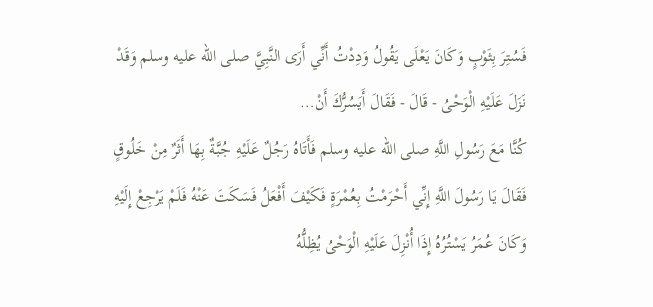فَسُتِرَ بِثَوْبٍ وَكَانَ يَعْلَى يَقُولُ وَدِدْتُ أَنِّي أَرَى النَّبِيَّ صلى الله عليه وسلم وَقَدْ نَزَلَ عَلَيْهِ الْوَحْىُ - قَالَ - فَقَالَ أَيَسُرُّكَ أَنْ…
كُنَّا مَعَ رَسُولِ اللَّهِ صلى الله عليه وسلم فَأَتَاهُ رَجُلٌ عَلَيْهِ جُبَّةٌ بِهَا أَثَرٌ مِنْ خَلُوقٍ فَقَالَ يَا رَسُولَ اللَّهِ إِنِّي أَحْرَمْتُ بِعُمْرَةٍ فَكَيْفَ أَفْعَلُ فَسَكَتَ عَنْهُ فَلَمْ يَرْجِعْ إِلَيْهِ وَكَانَ عُمَرُ يَسْتُرُهُ إِذَا أُنْزِلَ عَلَيْهِ الْوَحْىُ يُظِلُّهُ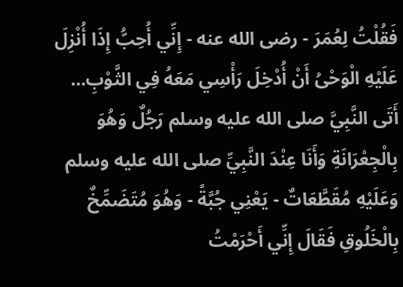فَقُلْتُ لِعُمَرَ - رضى الله عنه - إِنِّي أُحِبُّ إِذَا أُنْزِلَ عَلَيْهِ الْوَحْىُ أَنْ أُدْخِلَ رَأْسِي مَعَهُ فِي الثَّوْبِ…
أَتَى النَّبِيَّ صلى الله عليه وسلم رَجُلٌ وَهُوَ بِالْجِعْرَانَةِ وَأَنَا عِنْدَ النَّبِيِّ صلى الله عليه وسلم وَعَلَيْهِ مُقَطَّعَاتٌ - يَعْنِي جُبَّةً - وَهُوَ مُتَضَمِّخٌ بِالْخَلُوقِ فَقَالَ إِنِّي أَحْرَمْتُ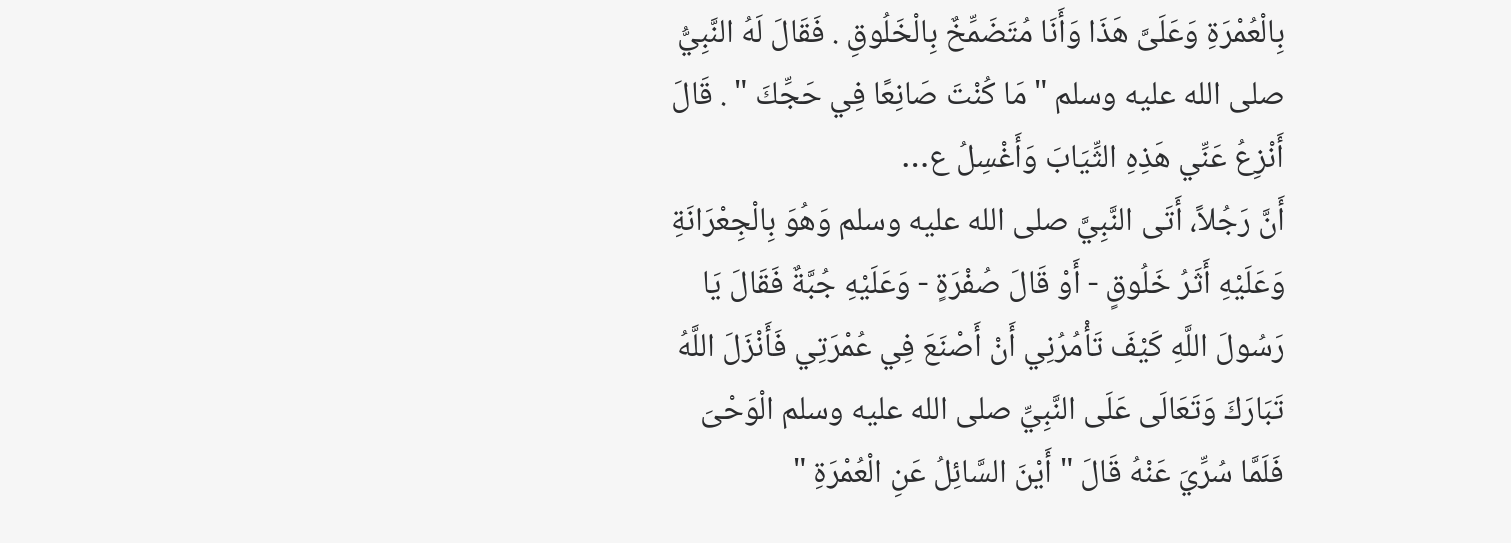بِالْعُمْرَةِ وَعَلَىَّ هَذَا وَأَنَا مُتَضَمِّخٌ بِالْخَلُوقِ . فَقَالَ لَهُ النَّبِيُّ صلى الله عليه وسلم " مَا كُنْتَ صَانِعًا فِي حَجِّكَ " . قَالَ أَنْزِعُ عَنِّي هَذِهِ الثِّيَابَ وَأَغْسِلُ ع…
أَنَّ رَجُلاً، أَتَى النَّبِيَّ صلى الله عليه وسلم وَهُوَ بِالْجِعْرَانَةِ وَعَلَيْهِ أَثَرُ خَلُوقٍ - أَوْ قَالَ صُفْرَةٍ - وَعَلَيْهِ جُبَّةٌ فَقَالَ يَا رَسُولَ اللَّهِ كَيْفَ تَأْمُرُنِي أَنْ أَصْنَعَ فِي عُمْرَتِي فَأَنْزَلَ اللَّهُ تَبَارَكَ وَتَعَالَى عَلَى النَّبِيِّ صلى الله عليه وسلم الْوَحْىَ فَلَمَّا سُرِّيَ عَنْهُ قَالَ " أَيْنَ السَّائِلُ عَنِ الْعُمْرَةِ "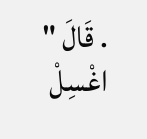. قَالَ " اغْسِلْ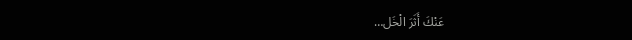عَنْكَ أَثَرَ الْخَل…